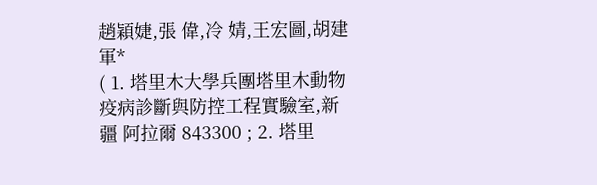趙穎婕,張 偉,冷 婧,王宏圖,胡建軍*
( 1. 塔里木大學兵團塔里木動物疫病診斷與防控工程實驗室,新疆 阿拉爾 843300 ; 2. 塔里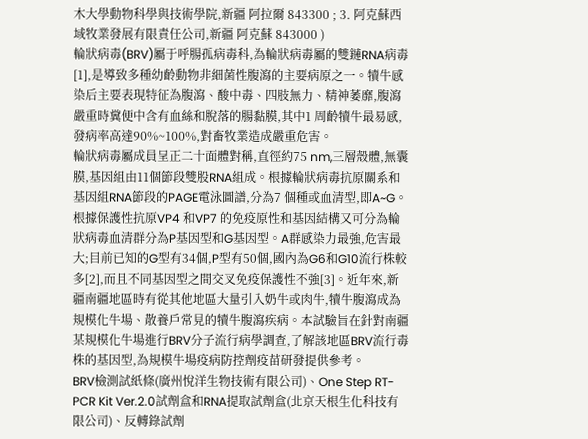木大學動物科學與技術學院,新疆 阿拉爾 843300 ; 3. 阿克蘇西域牧業發展有限責任公司,新疆 阿克蘇 843000 )
輪狀病毒(BRV)屬于呼腸孤病毒科,為輪狀病毒屬的雙鏈RNA病毒[1],是導致多種幼齡動物非細菌性腹瀉的主要病原之一。犢牛感染后主要表現特征為腹瀉、酸中毒、四肢無力、精神萎靡,腹瀉嚴重時糞便中含有血絲和脫落的腸黏膜,其中1 周齡犢牛最易感,發病率高達90%~100%,對畜牧業造成嚴重危害。
輪狀病毒屬成員呈正二十面體對稱,直徑約75 nm,三層殼體,無囊膜,基因組由11個節段雙股RNA組成。根據輪狀病毒抗原關系和基因組RNA節段的PAGE電泳圖譜,分為7 個種或血清型,即A~G。根據保護性抗原VP4 和VP7 的免疫原性和基因結構又可分為輪狀病毒血清群分為P基因型和G基因型。A群感染力最強,危害最大;目前已知的G型有34個,P型有50個,國內為G6和G10流行株較多[2],而且不同基因型之間交叉免疫保護性不強[3]。近年來,新疆南疆地區時有從其他地區大量引入奶牛或肉牛,犢牛腹瀉成為規模化牛場、散養戶常見的犢牛腹瀉疾病。本試驗旨在針對南疆某規模化牛場進行BRV分子流行病學調查,了解該地區BRV流行毒株的基因型,為規模牛場疫病防控劑疫苗研發提供參考。
BRV檢測試紙條(廣州悅洋生物技術有限公司)、One Step RT-PCR Kit Ver.2.0試劑盒和RNA提取試劑盒(北京天根生化科技有限公司)、反轉錄試劑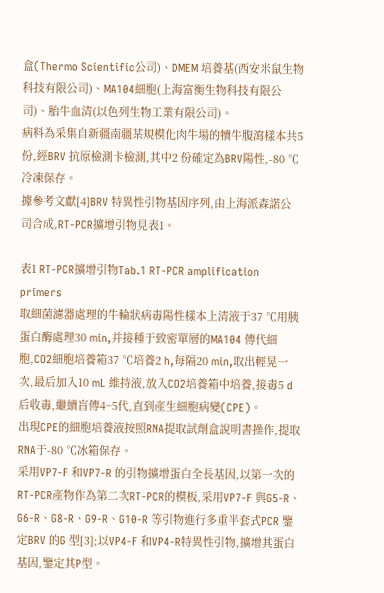盒(Thermo Scientific公司)、DMEM 培養基(西安米鼠生物科技有限公司)、MA104細胞(上海富衡生物科技有限公司)、胎牛血清(以色列生物工業有限公司)。
病料為采集自新疆南疆某規模化肉牛場的犢牛腹瀉樣本共5 份,經BRV 抗原檢測卡檢測,其中2 份確定為BRV陽性,-80 ℃冷凍保存。
據參考文獻[4]BRV 特異性引物基因序列,由上海派森諾公司合成,RT-PCR擴增引物見表1。

表1 RT-PCR擴增引物Tab.1 RT-PCR amplification primers
取細菌濾器處理的牛輪狀病毒陽性樣本上清液于37 ℃用胰蛋白酶處理30 min,并接種于致密單層的MA104 傳代細胞,CO2細胞培養箱37 ℃培養2 h,每隔20 min,取出輕晃一次,最后加入10 mL 維持液,放入CO2培養箱中培養,接毒5 d后收毒,繼續盲傳4~5代,直到產生細胞病變(CPE)。
出現CPE的細胞培養液按照RNA提取試劑盒說明書操作,提取RNA于-80 ℃冰箱保存。
采用VP7-F 和VP7-R 的引物擴增蛋白全長基因,以第一次的RT-PCR產物作為第二次RT-PCR的模板,采用VP7-F 與G5-R、G6-R、G8-R、G9-R、G10-R 等引物進行多重半套式PCR 鑒定BRV 的G 型[3];以VP4-F 和VP4-R特異性引物,擴增其蛋白基因,鑒定其P型。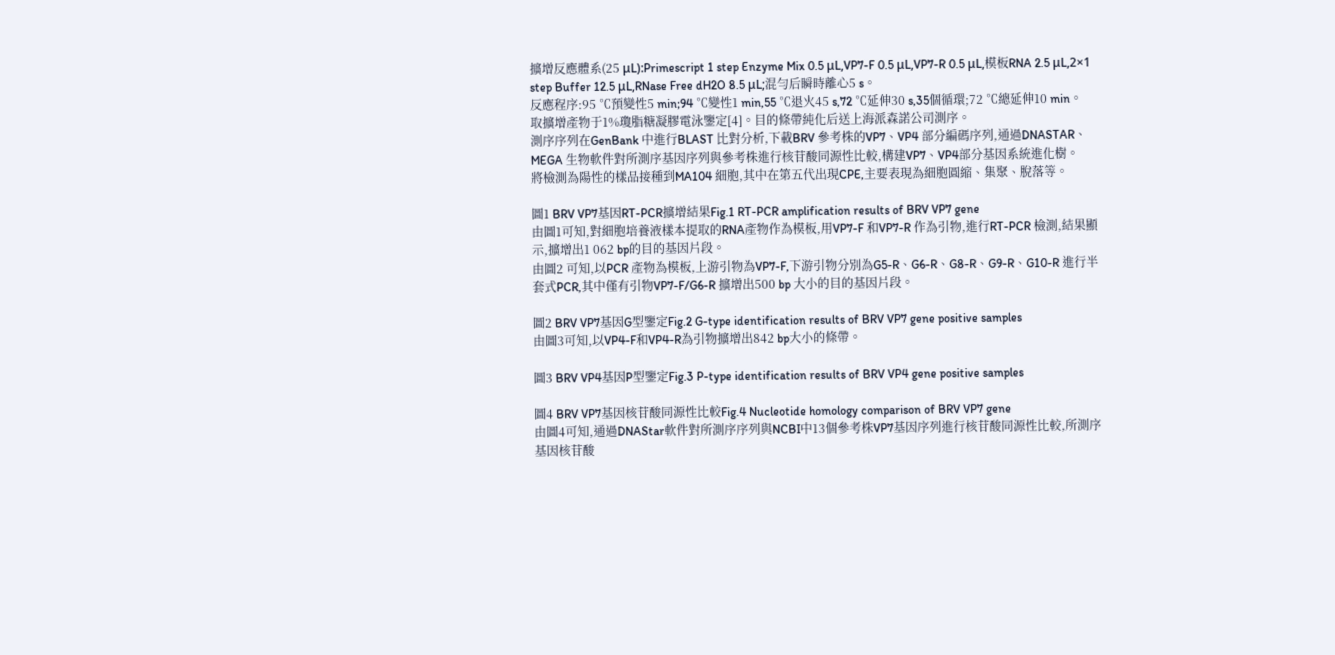擴增反應體系(25 μL):Primescript 1 step Enzyme Mix 0.5 μL,VP7-F 0.5 μL,VP7-R 0.5 μL,模板RNA 2.5 μL,2×1 step Buffer 12.5 μL,RNase Free dH2O 8.5 μL;混勻后瞬時離心5 s。
反應程序:95 ℃預變性5 min;94 ℃變性1 min,55 ℃退火45 s,72 ℃延伸30 s,35個循環;72 ℃總延伸10 min。
取擴增產物于1%瓊脂糖凝膠電泳鑒定[4]。目的條帶純化后送上海派森諾公司測序。
測序序列在GenBank 中進行BLAST 比對分析,下載BRV 參考株的VP7、VP4 部分編碼序列,通過DNASTAR、MEGA 生物軟件對所測序基因序列與參考株進行核苷酸同源性比較,構建VP7、VP4部分基因系統進化樹。
將檢測為陽性的樣品接種到MA104 細胞,其中在第五代出現CPE,主要表現為細胞圓縮、集聚、脫落等。

圖1 BRV VP7基因RT-PCR擴增結果Fig.1 RT-PCR amplification results of BRV VP7 gene
由圖1可知,對細胞培養液樣本提取的RNA產物作為模板,用VP7-F 和VP7-R 作為引物,進行RT-PCR 檢測,結果顯示,擴增出1 062 bp的目的基因片段。
由圖2 可知,以PCR 產物為模板,上游引物為VP7-F,下游引物分別為G5-R、G6-R、G8-R、G9-R、G10-R 進行半套式PCR,其中僅有引物VP7-F/G6-R 擴增出500 bp 大小的目的基因片段。

圖2 BRV VP7基因G型鑒定Fig.2 G-type identification results of BRV VP7 gene positive samples
由圖3可知,以VP4-F和VP4-R為引物擴增出842 bp大小的條帶。

圖3 BRV VP4基因P型鑒定Fig.3 P-type identification results of BRV VP4 gene positive samples

圖4 BRV VP7基因核苷酸同源性比較Fig.4 Nucleotide homology comparison of BRV VP7 gene
由圖4可知,通過DNAStar軟件對所測序序列與NCBI中13個參考株VP7基因序列進行核苷酸同源性比較,所測序基因核苷酸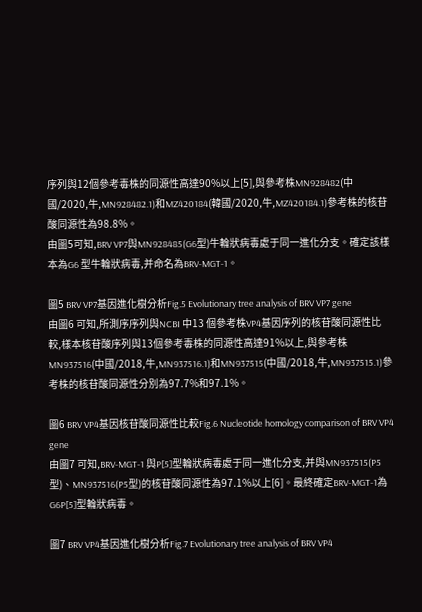序列與12個參考毒株的同源性高達90%以上[5],與參考株MN928482(中國/2020,牛,MN928482.1)和MZ420184(韓國/2020,牛,MZ420184.1)參考株的核苷酸同源性為98.8%。
由圖5可知,BRV VP7與MN928485(G6型)牛輪狀病毒處于同一進化分支。確定該樣本為G6 型牛輪狀病毒,并命名為BRV-MGT-1。

圖5 BRV VP7基因進化樹分析Fig.5 Evolutionary tree analysis of BRV VP7 gene
由圖6 可知,所測序序列與NCBI 中13 個參考株VP4基因序列的核苷酸同源性比較,樣本核苷酸序列與13個參考毒株的同源性高達91%以上,與參考株MN937516(中國/2018,牛,MN937516.1)和MN937515(中國/2018,牛,MN937515.1)參考株的核苷酸同源性分別為97.7%和97.1%。

圖6 BRV VP4基因核苷酸同源性比較Fig.6 Nucleotide homology comparison of BRV VP4 gene
由圖7 可知,BRV-MGT-1 與P[5]型輪狀病毒處于同一進化分支,并與MN937515(P5型)、MN937516(P5型)的核苷酸同源性為97.1%以上[6]。最終確定BRV-MGT-1為G6P[5]型輪狀病毒。

圖7 BRV VP4基因進化樹分析Fig.7 Evolutionary tree analysis of BRV VP4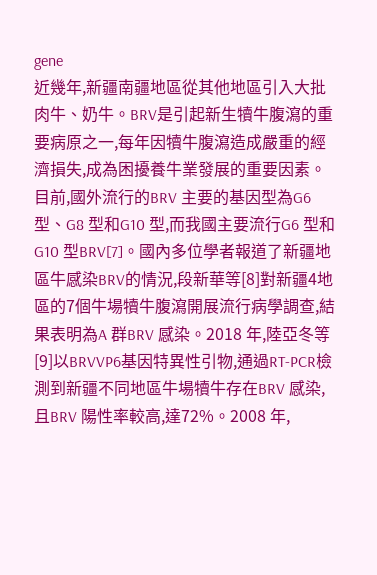gene
近幾年,新疆南疆地區從其他地區引入大批肉牛、奶牛。BRV是引起新生犢牛腹瀉的重要病原之一,每年因犢牛腹瀉造成嚴重的經濟損失,成為困擾養牛業發展的重要因素。目前,國外流行的BRV 主要的基因型為G6 型、G8 型和G10 型,而我國主要流行G6 型和G10 型BRV[7]。國內多位學者報道了新疆地區牛感染BRV的情況,段新華等[8]對新疆4地區的7個牛場犢牛腹瀉開展流行病學調查,結果表明為A 群BRV 感染。2018 年,陸亞冬等[9]以BRVVP6基因特異性引物,通過RT-PCR檢測到新疆不同地區牛場犢牛存在BRV 感染,且BRV 陽性率較高,達72%。2008 年,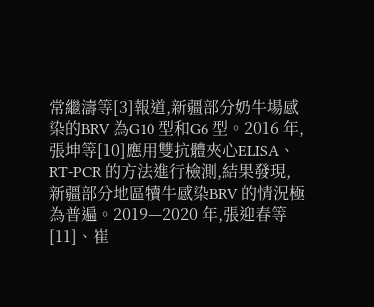常繼濤等[3]報道,新疆部分奶牛場感染的BRV 為G10 型和G6 型。2016 年,張坤等[10]應用雙抗體夾心ELISA、RT-PCR 的方法進行檢測,結果發現,新疆部分地區犢牛感染BRV 的情況極為普遍。2019—2020 年,張迎春等[11]、崔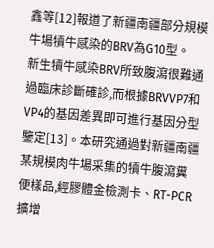鑫等[12]報道了新疆南疆部分規模牛場犢牛感染的BRV為G10型。
新生犢牛感染BRV所致腹瀉很難通過臨床診斷確診,而根據BRVVP7和VP4的基因差異即可進行基因分型鑒定[13]。本研究通過對新疆南疆某規模肉牛場采集的犢牛腹瀉糞便樣品,經膠體金檢測卡、RT-PCR 擴增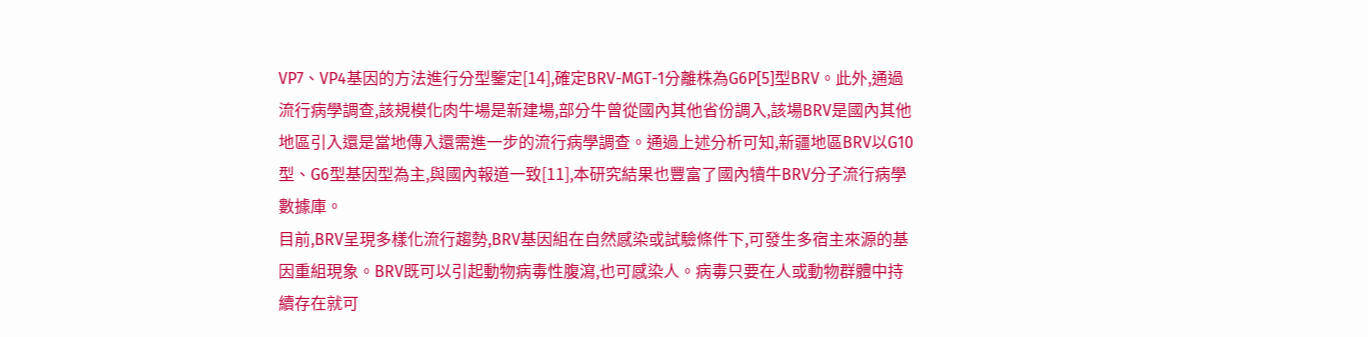VP7、VP4基因的方法進行分型鑒定[14],確定BRV-MGT-1分離株為G6P[5]型BRV。此外,通過流行病學調查,該規模化肉牛場是新建場,部分牛曾從國內其他省份調入,該場BRV是國內其他地區引入還是當地傳入還需進一步的流行病學調查。通過上述分析可知,新疆地區BRV以G10型、G6型基因型為主,與國內報道一致[11],本研究結果也豐富了國內犢牛BRV分子流行病學數據庫。
目前,BRV呈現多樣化流行趨勢,BRV基因組在自然感染或試驗條件下,可發生多宿主來源的基因重組現象。BRV既可以引起動物病毒性腹瀉,也可感染人。病毒只要在人或動物群體中持續存在就可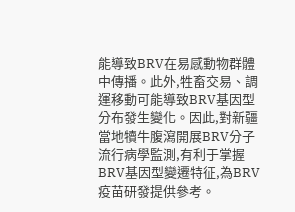能導致BRV在易感動物群體中傳播。此外,牲畜交易、調運移動可能導致BRV基因型分布發生變化。因此,對新疆當地犢牛腹瀉開展BRV分子流行病學監測,有利于掌握BRV基因型變遷特征,為BRV疫苗研發提供參考。